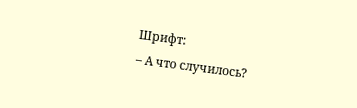Шрифт:
– А что случилось?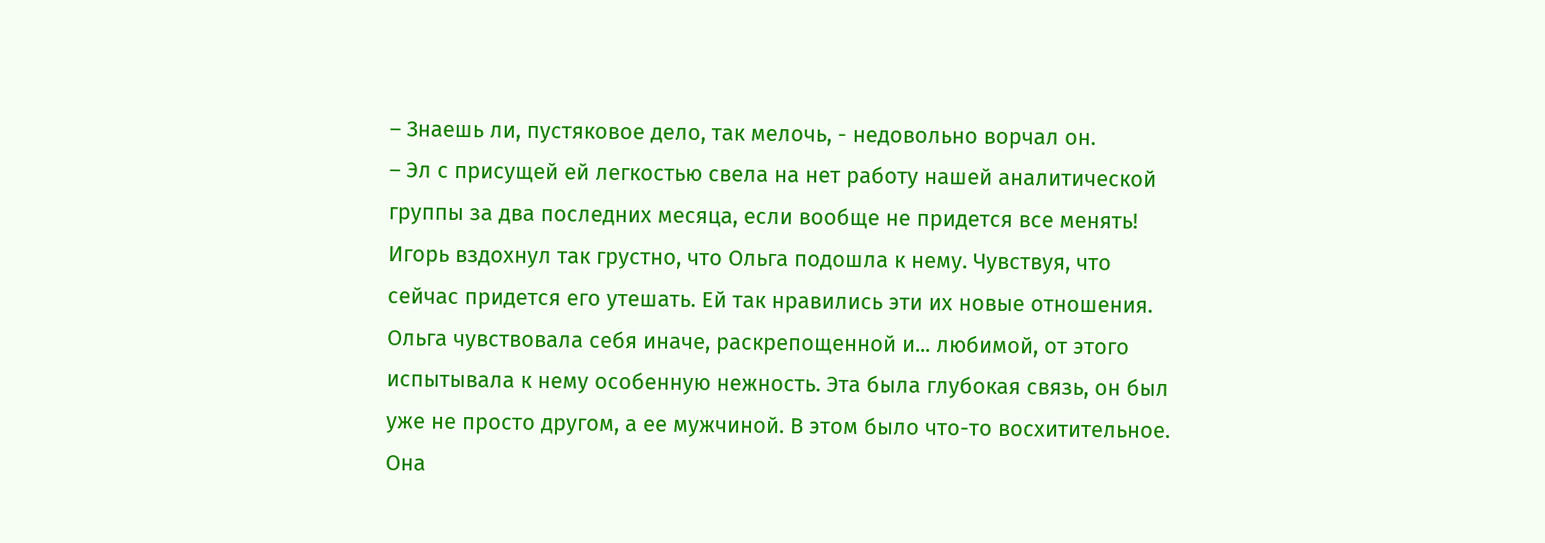– Знаешь ли, пустяковое дело, так мелочь, - недовольно ворчал он.
– Эл с присущей ей легкостью свела на нет работу нашей аналитической группы за два последних месяца, если вообще не придется все менять!
Игорь вздохнул так грустно, что Ольга подошла к нему. Чувствуя, что сейчас придется его утешать. Ей так нравились эти их новые отношения. Ольга чувствовала себя иначе, раскрепощенной и... любимой, от этого испытывала к нему особенную нежность. Эта была глубокая связь, он был уже не просто другом, а ее мужчиной. В этом было что-то восхитительное. Она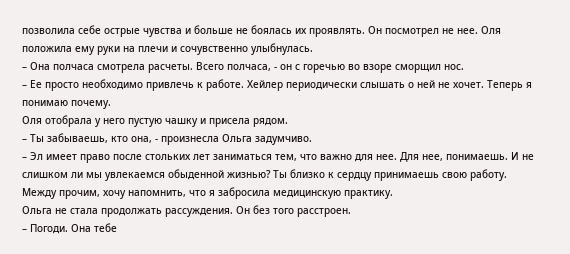позволила себе острые чувства и больше не боялась их проявлять. Он посмотрел не нее. Оля положила ему руки на плечи и сочувственно улыбнулась.
– Она полчаса смотрела расчеты. Всего полчаса, - он с горечью во взоре сморщил нос.
– Ее просто необходимо привлечь к работе. Хейлер периодически слышать о ней не хочет. Теперь я понимаю почему.
Оля отобрала у него пустую чашку и присела рядом.
– Ты забываешь, кто она, - произнесла Ольга задумчиво.
– Эл имеет право после стольких лет заниматься тем, что важно для нее. Для нее, понимаешь. И не слишком ли мы увлекаемся обыденной жизнью? Ты близко к сердцу принимаешь свою работу. Между прочим, хочу напомнить, что я забросила медицинскую практику.
Ольга не стала продолжать рассуждения. Он без того расстроен.
– Погоди. Она тебе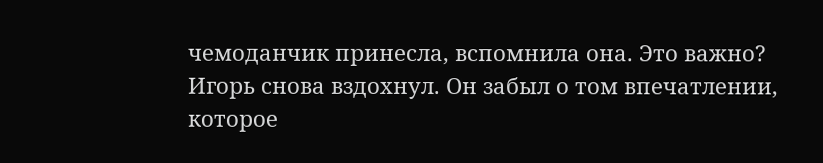чемоданчик принесла, вспомнила она. Это важно?
Игорь снова вздохнул. Он забыл о том впечатлении, которое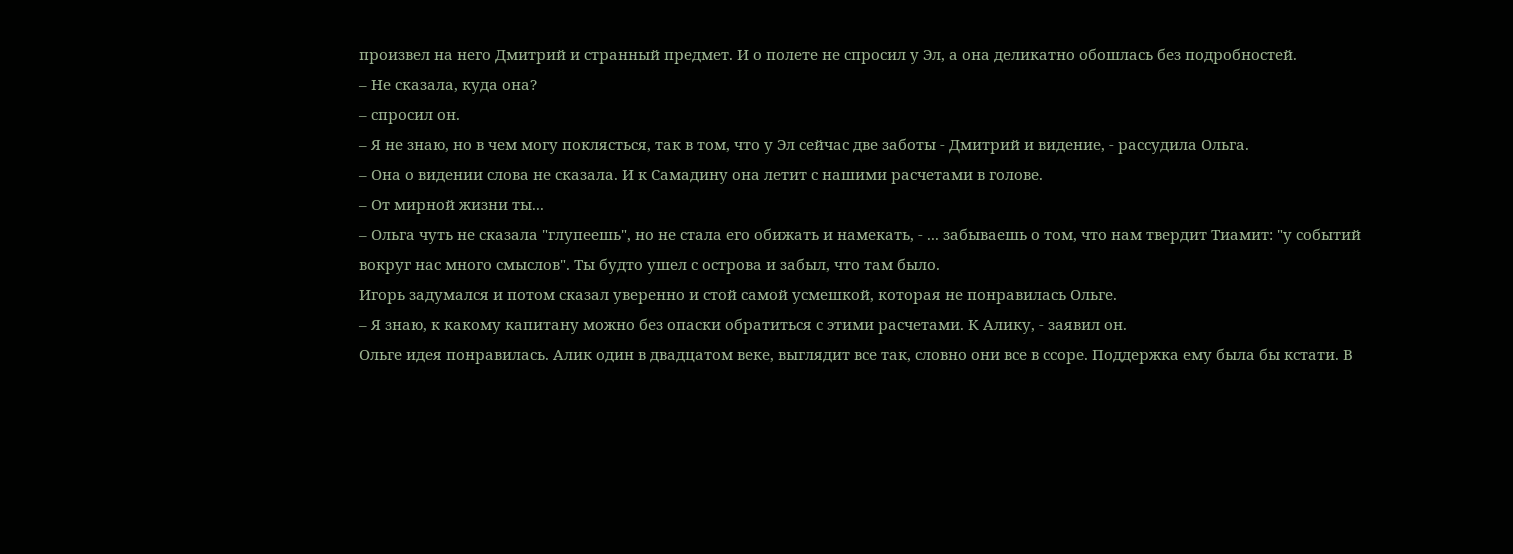произвел на него Дмитрий и странный предмет. И о полете не спросил у Эл, а она деликатно обошлась без подробностей.
– Не сказала, куда она?
– спросил он.
– Я не знаю, но в чем могу поклясться, так в том, что у Эл сейчас две заботы - Дмитрий и видение, - рассудила Ольга.
– Она о видении слова не сказала. И к Самадину она летит с нашими расчетами в голове.
– От мирной жизни ты...
– Ольга чуть не сказала "глупеешь", но не стала его обижать и намекать, - ... забываешь о том, что нам твердит Тиамит: "у событий вокруг нас много смыслов". Ты будто ушел с острова и забыл, что там было.
Игорь задумался и потом сказал уверенно и стой самой усмешкой, которая не понравилась Ольге.
– Я знаю, к какому капитану можно без опаски обратиться с этими расчетами. К Алику, - заявил он.
Ольге идея понравилась. Алик один в двадцатом веке, выглядит все так, словно они все в ссоре. Поддержка ему была бы кстати. В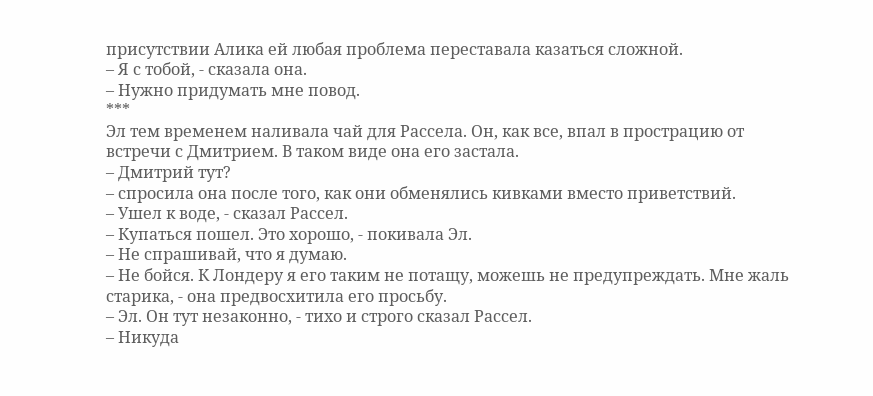присутствии Алика ей любая проблема переставала казаться сложной.
– Я с тобой, - сказала она.
– Нужно придумать мне повод.
***
Эл тем временем наливала чай для Рассела. Он, как все, впал в прострацию от встречи с Дмитрием. В таком виде она его застала.
– Дмитрий тут?
– спросила она после того, как они обменялись кивками вместо приветствий.
– Ушел к воде, - сказал Рассел.
– Купаться пошел. Это хорошо, - покивала Эл.
– Не спрашивай, что я думаю.
– Не бойся. К Лондеру я его таким не потащу, можешь не предупреждать. Мне жаль старика, - она предвосхитила его просьбу.
– Эл. Он тут незаконно, - тихо и строго сказал Рассел.
– Никуда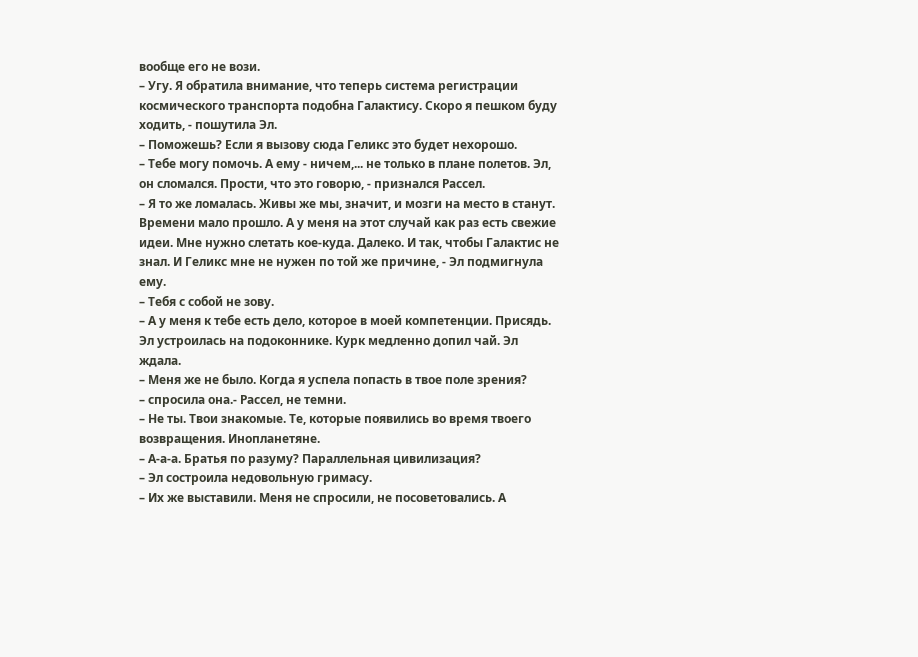вообще его не вози.
– Угу. Я обратила внимание, что теперь система регистрации космического транспорта подобна Галактису. Скоро я пешком буду ходить, - пошутила Эл.
– Поможешь? Если я вызову сюда Геликс это будет нехорошо.
– Тебе могу помочь. А ему - ничем,... не только в плане полетов. Эл, он сломался. Прости, что это говорю, - признался Рассел.
– Я то же ломалась. Живы же мы, значит, и мозги на место в станут. Времени мало прошло. А у меня на этот случай как раз есть свежие идеи. Мне нужно слетать кое-куда. Далеко. И так, чтобы Галактис не знал. И Геликс мне не нужен по той же причине, - Эл подмигнула ему.
– Тебя с собой не зову.
– А у меня к тебе есть дело, которое в моей компетенции. Присядь.
Эл устроилась на подоконнике. Курк медленно допил чай. Эл ждала.
– Меня же не было. Когда я успела попасть в твое поле зрения?
– спросила она.- Рассел, не темни.
– Не ты. Твои знакомые. Те, которые появились во время твоего возвращения. Инопланетяне.
– А-а-а. Братья по разуму? Параллельная цивилизация?
– Эл состроила недовольную гримасу.
– Их же выставили. Меня не спросили, не посоветовались. А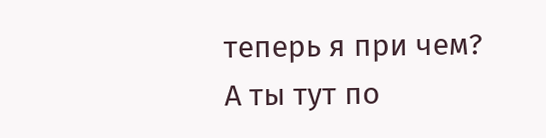теперь я при чем? А ты тут по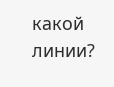какой линии?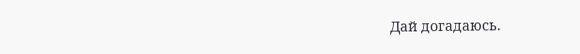Дай догадаюсь.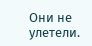Они не улетели.